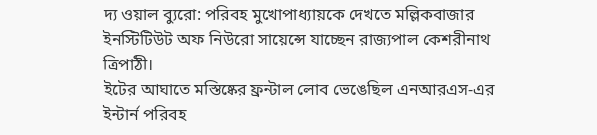দ্য ওয়াল ব্যুরো: পরিবহ মুখোপাধ্যায়কে দেখতে মল্লিকবাজার ইনস্টিটিউট অফ নিউরো সায়েন্সে যাচ্ছেন রাজ্যপাল কেশরীনাথ ত্রিপাঠী।
ইটের আঘাতে মস্তিষ্কের ফ্রন্টাল লোব ভেঙেছিল এনআরএস-এর ইন্টার্ন পরিবহ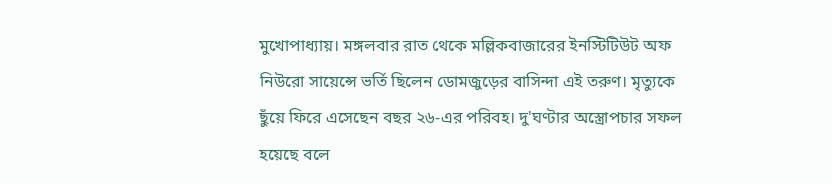মুখোপাধ্যায়। মঙ্গলবার রাত থেকে মল্লিকবাজারের ইনস্টিটিউট অফ নিউরো সায়েন্সে ভর্তি ছিলেন ডোমজুড়ের বাসিন্দা এই তরুণ। মৃত্যুকে ছুঁয়ে ফিরে এসেছেন বছর ২৬-এর পরিবহ। দু'ঘণ্টার অস্ত্রোপচার সফল হয়েছে বলে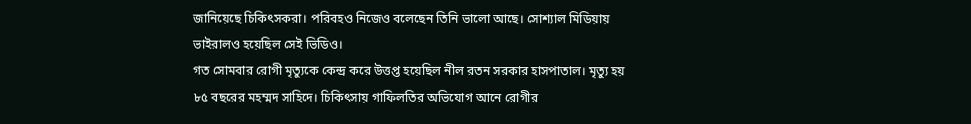জানিয়েছে চিকিৎসকরা। পরিবহও নিজেও বলেছেন তিনি ভালো আছে। সোশ্যাল মিডিয়ায় ভাইরালও হয়েছিল সেই ভিডিও।
গত সোমবার রোগী মৃত্যুকে কেন্দ্র করে উত্তপ্ত হয়েছিল নীল রতন সরকার হাসপাতাল। মৃত্যু হয় ৮৫ বছরের মহম্মদ সাহিদে। চিকিৎসায় গাফিলতির অভিযোগ আনে রোগীর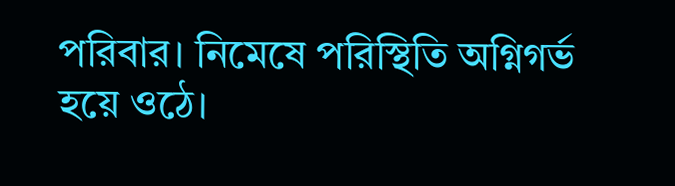পরিবার। নিমেষে পরিস্থিতি অগ্নিগর্ভ হয়ে ওঠে।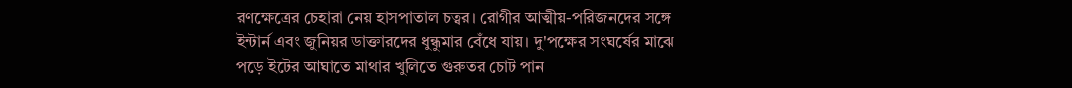রণক্ষেত্রের চেহারা নেয় হাসপাতাল চত্বর। রোগীর আত্মীয়-পরিজনদের সঙ্গে ইন্টার্ন এবং জুনিয়র ডাক্তারদের ধুন্ধুমার বেঁধে যায়। দু'পক্ষের সংঘর্ষের মাঝে পড়ে ইটের আঘাতে মাথার খুলিতে গুরুতর চোট পান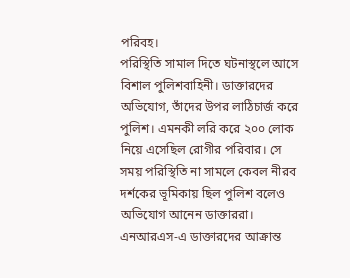পরিবহ।
পরিস্থিতি সামাল দিতে ঘটনাস্থলে আসে বিশাল পুলিশবাহিনী। ডাক্তারদের অভিযোগ, তাঁদের উপর লাঠিচার্জ করে পুলিশ। এমনকী লরি করে ২০০ লোক নিয়ে এসেছিল রোগীর পরিবার। সে সময় পরিস্থিতি না সামলে কেবল নীরব দর্শকের ভূমিকায় ছিল পুলিশ বলেও অভিযোগ আনেন ডাক্তাররা। এনআরএস-এ ডাক্তারদের আক্রান্ত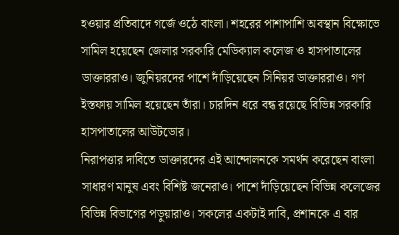হওয়ার প্রতিবাদে গর্জে ওঠে বাংলা। শহরের পাশাপাশি অবস্থান বিক্ষোভে সামিল হয়েছেন জেলার সরকারি মেডিক্যাল কলেজ ও হাসপাতালের ডাক্তাররাও। জুনিয়রদের পাশে দাঁড়িয়েছেন সিনিয়র ডাক্তাররাও। গণ ইস্তফায় সামিল হয়েছেন তাঁরা। চারদিন ধরে বন্ধ রয়েছে বিভিন্ন সরকারি হাসপাতালের আউটডোর।
নিরাপত্তার দাবিতে ডাক্তারদের এই আন্দোলনকে সমর্থন করেছেন বাংলা সাধারণ মানুষ এবং বিশিষ্ট জনেরাও। পাশে দাঁড়িয়েছেন বিভিন্ন কলেজের বিভিন্ন বিভাগের পড়ুয়ারাও। সকলের একটাই দাবি, প্রশানকে এ বার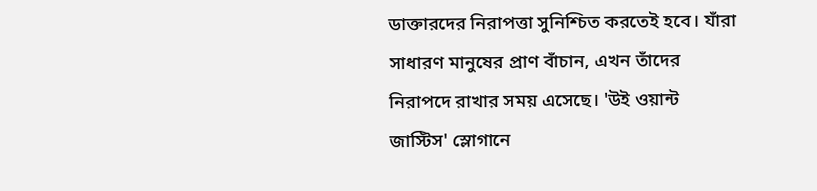ডাক্তারদের নিরাপত্তা সুনিশ্চিত করতেই হবে। যাঁরা সাধারণ মানুষের প্রাণ বাঁচান, এখন তাঁদের নিরাপদে রাখার সময় এসেছে। 'উই ওয়ান্ট জাস্টিস' স্লোগানে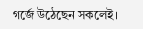গর্জে উঠেছেন সকলেই।